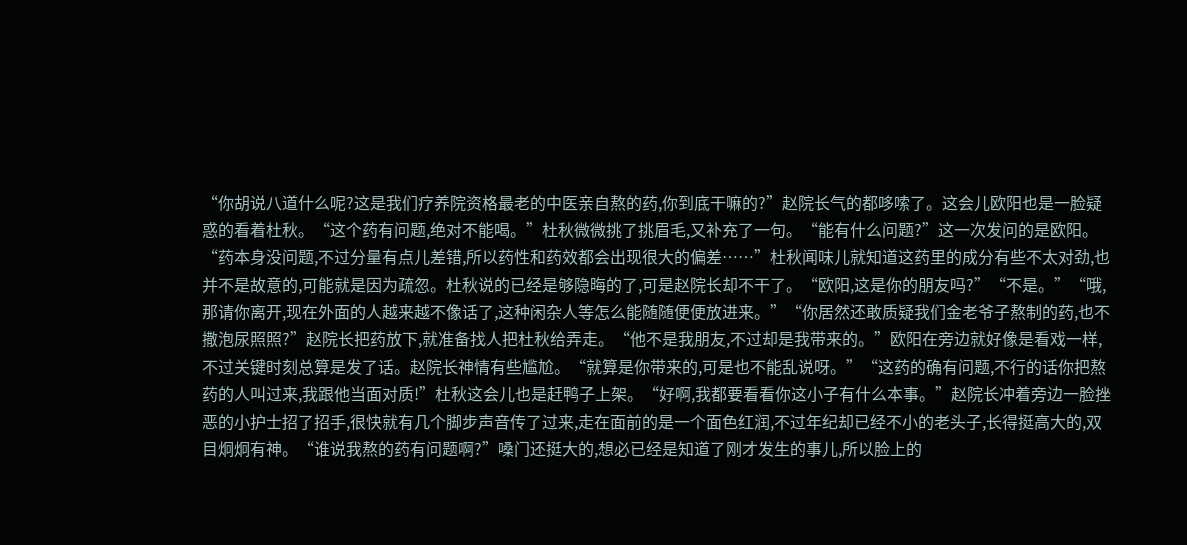“你胡说八道什么呢?这是我们疗养院资格最老的中医亲自熬的药,你到底干嘛的?”赵院长气的都哆嗦了。这会儿欧阳也是一脸疑惑的看着杜秋。“这个药有问题,绝对不能喝。”杜秋微微挑了挑眉毛,又补充了一句。“能有什么问题?”这一次发问的是欧阳。“药本身没问题,不过分量有点儿差错,所以药性和药效都会出现很大的偏差……”杜秋闻味儿就知道这药里的成分有些不太对劲,也并不是故意的,可能就是因为疏忽。杜秋说的已经是够隐晦的了,可是赵院长却不干了。“欧阳,这是你的朋友吗?”“不是。”“哦,那请你离开,现在外面的人越来越不像话了,这种闲杂人等怎么能随随便便放进来。”“你居然还敢质疑我们金老爷子熬制的药,也不撒泡尿照照?”赵院长把药放下,就准备找人把杜秋给弄走。“他不是我朋友,不过却是我带来的。”欧阳在旁边就好像是看戏一样,不过关键时刻总算是发了话。赵院长神情有些尴尬。“就算是你带来的,可是也不能乱说呀。”“这药的确有问题,不行的话你把熬药的人叫过来,我跟他当面对质!”杜秋这会儿也是赶鸭子上架。“好啊,我都要看看你这小子有什么本事。”赵院长冲着旁边一脸挫恶的小护士招了招手,很快就有几个脚步声音传了过来,走在面前的是一个面色红润,不过年纪却已经不小的老头子,长得挺高大的,双目炯炯有神。“谁说我熬的药有问题啊?”嗓门还挺大的,想必已经是知道了刚才发生的事儿,所以脸上的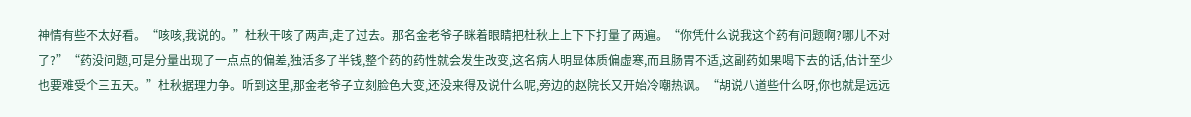神情有些不太好看。“咳咳,我说的。”杜秋干咳了两声,走了过去。那名金老爷子眯着眼睛把杜秋上上下下打量了两遍。“你凭什么说我这个药有问题啊?哪儿不对了?”“药没问题,可是分量出现了一点点的偏差,独活多了半钱,整个药的药性就会发生改变,这名病人明显体质偏虚寒,而且肠胃不适,这副药如果喝下去的话,估计至少也要难受个三五天。”杜秋据理力争。听到这里,那金老爷子立刻脸色大变,还没来得及说什么呢,旁边的赵院长又开始冷嘲热讽。“胡说八道些什么呀,你也就是远远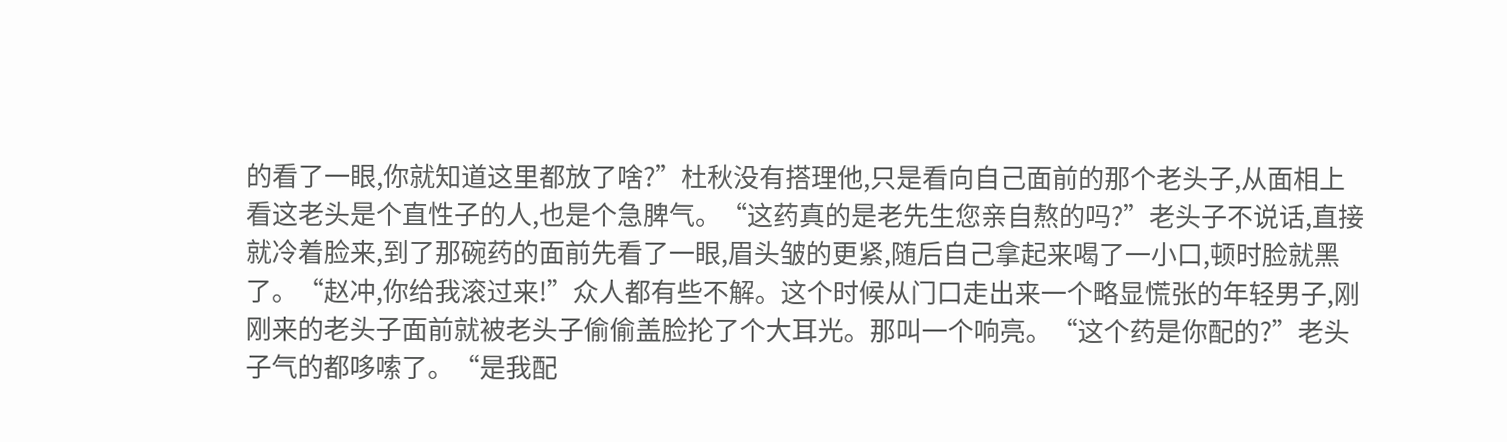的看了一眼,你就知道这里都放了啥?”杜秋没有搭理他,只是看向自己面前的那个老头子,从面相上看这老头是个直性子的人,也是个急脾气。“这药真的是老先生您亲自熬的吗?”老头子不说话,直接就冷着脸来,到了那碗药的面前先看了一眼,眉头皱的更紧,随后自己拿起来喝了一小口,顿时脸就黑了。“赵冲,你给我滚过来!”众人都有些不解。这个时候从门口走出来一个略显慌张的年轻男子,刚刚来的老头子面前就被老头子偷偷盖脸抡了个大耳光。那叫一个响亮。“这个药是你配的?”老头子气的都哆嗦了。“是我配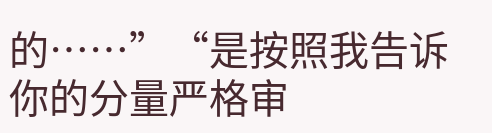的……”“是按照我告诉你的分量严格审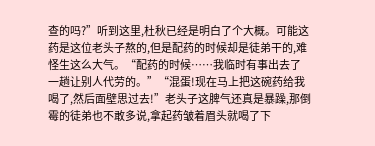查的吗?”听到这里,杜秋已经是明白了个大概。可能这药是这位老头子熬的,但是配药的时候却是徒弟干的,难怪生这么大气。“配药的时候……我临时有事出去了一趟让别人代劳的。”“混蛋!现在马上把这碗药给我喝了,然后面壁思过去!”老头子这脾气还真是暴躁,那倒霉的徒弟也不敢多说,拿起药皱着眉头就喝了下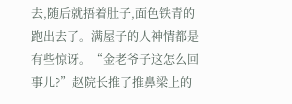去,随后就捂着肚子,面色铁青的跑出去了。满屋子的人神情都是有些惊讶。“金老爷子这怎么回事儿?”赵院长推了推鼻梁上的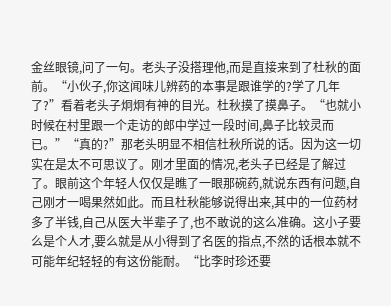金丝眼镜,问了一句。老头子没搭理他,而是直接来到了杜秋的面前。“小伙子,你这闻味儿辨药的本事是跟谁学的?学了几年了?”看着老头子炯炯有神的目光。杜秋摸了摸鼻子。“也就小时候在村里跟一个走访的郎中学过一段时间,鼻子比较灵而已。”“真的?”那老头明显不相信杜秋所说的话。因为这一切实在是太不可思议了。刚才里面的情况,老头子已经是了解过了。眼前这个年轻人仅仅是瞧了一眼那碗药,就说东西有问题,自己刚才一喝果然如此。而且杜秋能够说得出来,其中的一位药材多了半钱,自己从医大半辈子了,也不敢说的这么准确。这小子要么是个人才,要么就是从小得到了名医的指点,不然的话根本就不可能年纪轻轻的有这份能耐。“比李时珍还要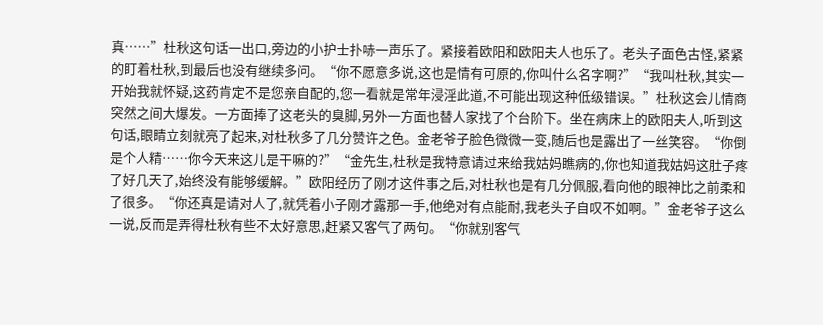真……”杜秋这句话一出口,旁边的小护士扑哧一声乐了。紧接着欧阳和欧阳夫人也乐了。老头子面色古怪,紧紧的盯着杜秋,到最后也没有继续多问。“你不愿意多说,这也是情有可原的,你叫什么名字啊?”“我叫杜秋,其实一开始我就怀疑,这药肯定不是您亲自配的,您一看就是常年浸淫此道,不可能出现这种低级错误。”杜秋这会儿情商突然之间大爆发。一方面捧了这老头的臭脚,另外一方面也替人家找了个台阶下。坐在病床上的欧阳夫人,听到这句话,眼睛立刻就亮了起来,对杜秋多了几分赞许之色。金老爷子脸色微微一变,随后也是露出了一丝笑容。“你倒是个人精……你今天来这儿是干嘛的?”“金先生,杜秋是我特意请过来给我姑妈瞧病的,你也知道我姑妈这肚子疼了好几天了,始终没有能够缓解。”欧阳经历了刚才这件事之后,对杜秋也是有几分佩服,看向他的眼神比之前柔和了很多。“你还真是请对人了,就凭着小子刚才露那一手,他绝对有点能耐,我老头子自叹不如啊。”金老爷子这么一说,反而是弄得杜秋有些不太好意思,赶紧又客气了两句。“你就别客气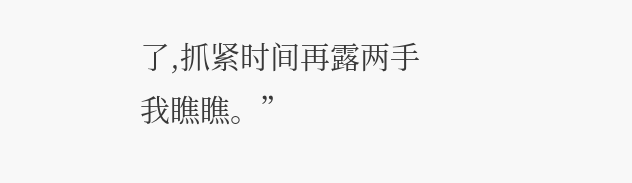了,抓紧时间再露两手我瞧瞧。”